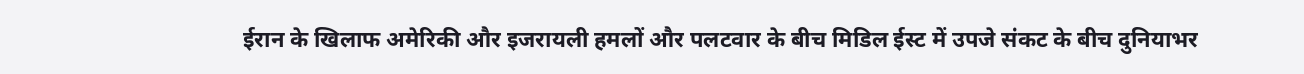ईरान के खिलाफ अमेरिकी और इजरायली हमलों और पलटवार के बीच मिडिल ईस्ट में उपजे संकट के बीच दुनियाभर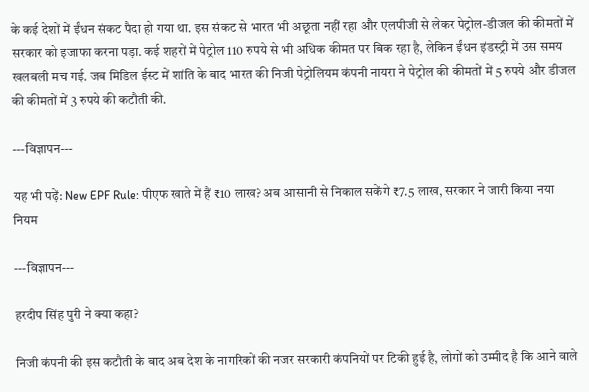के कई देशों में ईंधन संकट पैदा हो गया था. इस संकट से भारत भी अछूता नहीं रहा और एलपीजी से लेकर पेट्रोल-डीजल की कीमतों में सरकार को इजाफा करना पड़ा. कई शहरों में पेट्रोल 110 रुपये से भी अधिक कीमत पर बिक रहा है, लेकिन ईंधन इंडस्ट्री में उस समय खलबली मच गई. जब मिडिल ईस्ट में शांति के बाद भारत की निजी पेट्रोलियम कंपनी नायरा ने पेट्रोल की कीमतों में 5 रुपये और डीजल की कीमतों में 3 रुपये की कटौती की.

---विज्ञापन---

यह भी पढ़ें: New EPF Rule: पीएफ खाते में हैं ₹10 लाख? अब आसानी से निकाल सकेंगे ₹7.5 लाख, सरकार ने जारी किया नया नियम

---विज्ञापन---

हरदीप सिंह पुरी ने क्या कहा?

निजी कंपनी की इस कटौती के बाद अब देश के नागरिकों की नजर सरकारी कंपनियों पर टिकी हुई है, लोगों को उम्मीद है कि आने वाले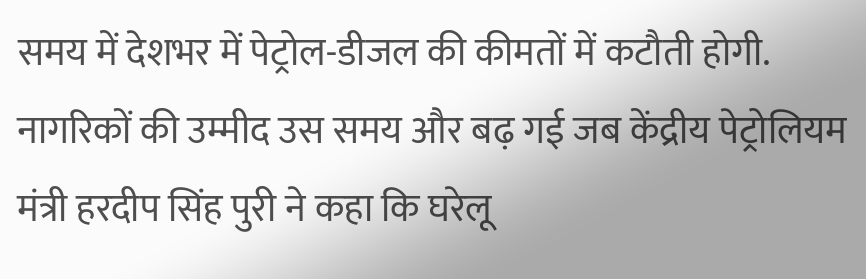समय में देशभर में पेट्रोल-डीजल की कीमतों में कटौती होगी. नागरिकों की उम्मीद उस समय और बढ़ गई जब केंद्रीय पेट्रोलियम मंत्री हरदीप सिंह पुरी ने कहा कि घरेलू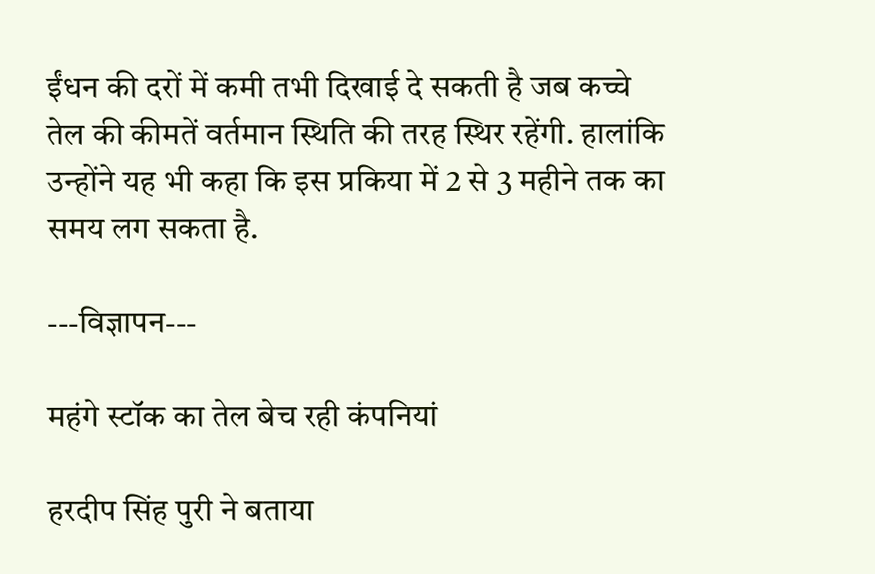ईंधन की दरों में कमी तभी दिखाई दे सकती है जब कच्चे तेल की कीमतें वर्तमान स्थिति की तरह स्थिर रहेंगी. हालांकि उन्होंने यह भी कहा कि इस प्रकिया में 2 से 3 महीने तक का समय लग सकता है.

---विज्ञापन---

महंगे स्टॉक का तेल बेच रही कंपनियां

हरदीप सिंह पुरी ने बताया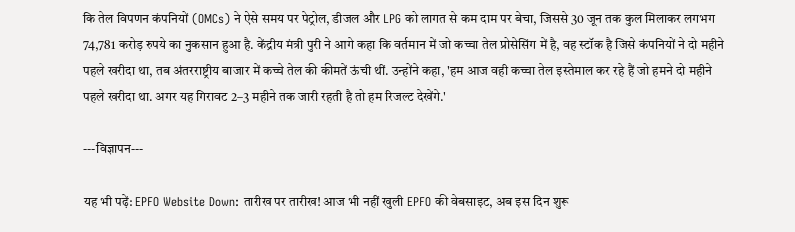कि तेल विपणन कंपनियों (OMCs) ने ऐसे समय पर पेट्रोल, डीजल और LPG को लागत से कम दाम पर बेचा, जिससे 30 जून तक कुल मिलाकर लगभग 74,781 करोड़ रुपये का नुकसान हुआ है. केंद्रीय मंत्री पुरी ने आगे कहा कि वर्तमान में जो कच्चा तेल प्रोसेसिंग में है, वह स्टॉक है जिसे कंपनियों ने दो महीने पहले खरीदा था, तब अंतरराष्ट्रीय बाजार में कच्चे तेल की कीमतें ऊंची थीं. उन्होंने कहा, 'हम आज वही कच्चा तेल इस्तेमाल कर रहे हैं जो हमने दो महीने पहले खरीदा था. अगर यह गिरावट 2–3 महीने तक जारी रहती है तो हम रिजल्ट देखेंगे.'

---विज्ञापन---

यह भी पढ़ें: EPFO Website Down: तारीख पर तारीख! आज भी नहीं खुली EPFO की वेबसाइट, अब इस दिन शुरू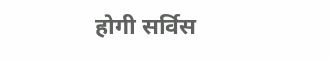होगी सर्विस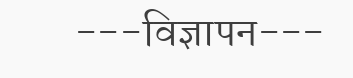---विज्ञापन---